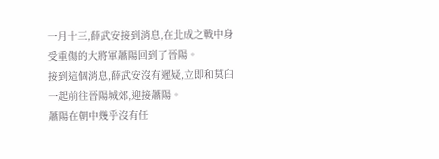一月十三,薛武安接到消息,在北成之戰中身受重傷的大將軍蕭陽回到了晉陽。
接到這個消息,薛武安沒有遲疑,立即和莫臼一起前往晉陽城郊,迎接蕭陽。
蕭陽在朝中幾乎沒有任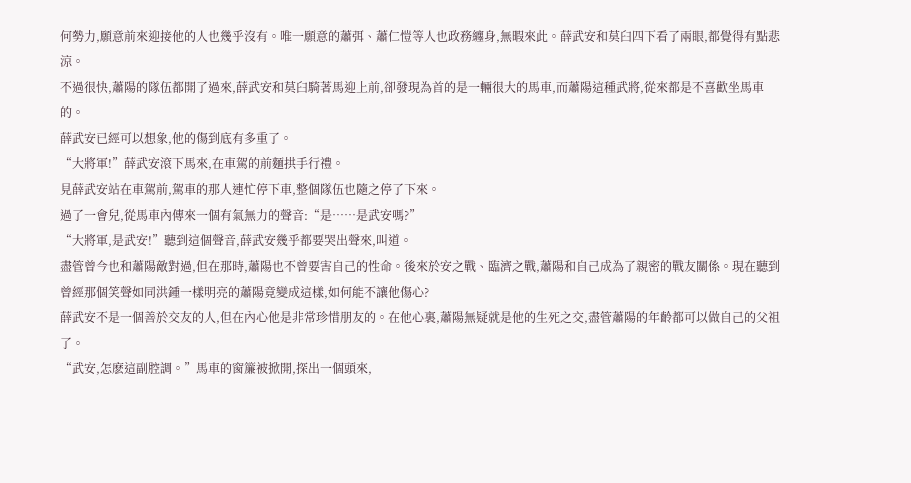何勢力,願意前來迎接他的人也幾乎沒有。唯一願意的蕭弭、蕭仁愷等人也政務纏身,無暇來此。薛武安和莫臼四下看了兩眼,都覺得有點悲涼。
不過很快,蕭陽的隊伍都開了過來,薛武安和莫臼騎著馬迎上前,卻發現為首的是一輛很大的馬車,而蕭陽這種武將,從來都是不喜歡坐馬車的。
薛武安已經可以想象,他的傷到底有多重了。
“大將軍!”薛武安滾下馬來,在車駕的前麵拱手行禮。
見薛武安站在車駕前,駕車的那人連忙停下車,整個隊伍也隨之停了下來。
過了一會兒,從馬車內傳來一個有氣無力的聲音:“是……是武安嗎?”
“大將軍,是武安!”聽到這個聲音,薛武安幾乎都要哭出聲來,叫道。
盡管曾今也和蕭陽敵對過,但在那時,蕭陽也不曾要害自己的性命。後來於安之戰、臨濟之戰,蕭陽和自己成為了親密的戰友關係。現在聽到曾經那個笑聲如同洪鍾一樣明亮的蕭陽竟變成這樣,如何能不讓他傷心?
薛武安不是一個善於交友的人,但在內心他是非常珍惜朋友的。在他心裏,蕭陽無疑就是他的生死之交,盡管蕭陽的年齡都可以做自己的父祖了。
“武安,怎麽這副腔調。”馬車的窗簾被掀開,探出一個頭來,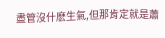盡管沒什麽生氣,但那肯定就是蕭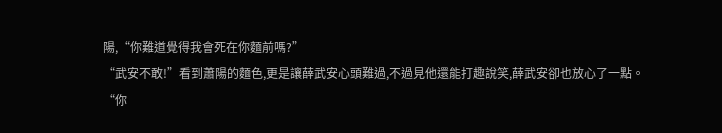陽,“你難道覺得我會死在你麵前嗎?”
“武安不敢!”看到蕭陽的麵色,更是讓薛武安心頭難過,不過見他還能打趣說笑,薛武安卻也放心了一點。
“你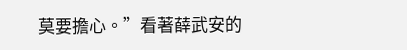莫要擔心。”看著薛武安的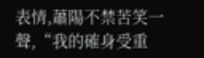表情,蕭陽不禁苦笑一聲,“我的確身受重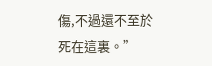傷,不過還不至於死在這裏。”